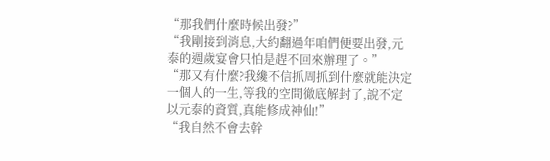“那我們什麼時候出發?”
“我剛接到消息,大約翻過年咱們便要出發,元泰的週歲宴會只怕是趕不回來辦理了。”
“那又有什麼?我纔不信抓周抓到什麼就能決定一個人的一生,等我的空間徹底解封了,說不定以元泰的資質,真能修成神仙!”
“我自然不會去幹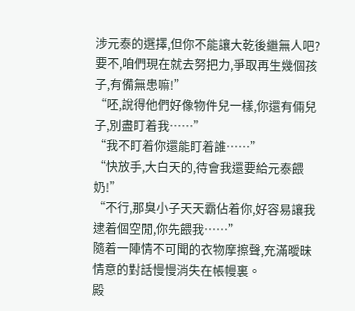涉元泰的選擇,但你不能讓大乾後繼無人吧?要不,咱們現在就去努把力,爭取再生幾個孩子,有備無患嘛!”
“呸,說得他們好像物件兒一樣,你還有倆兒子,別盡盯着我……”
“我不盯着你還能盯着誰……”
“快放手,大白天的,待會我還要給元泰餵奶!”
“不行,那臭小子天天霸佔着你,好容易讓我逮着個空閒,你先餵我……”
隨着一陣情不可聞的衣物摩擦聲,充滿曖昧情意的對話慢慢消失在帳幔裏。
殿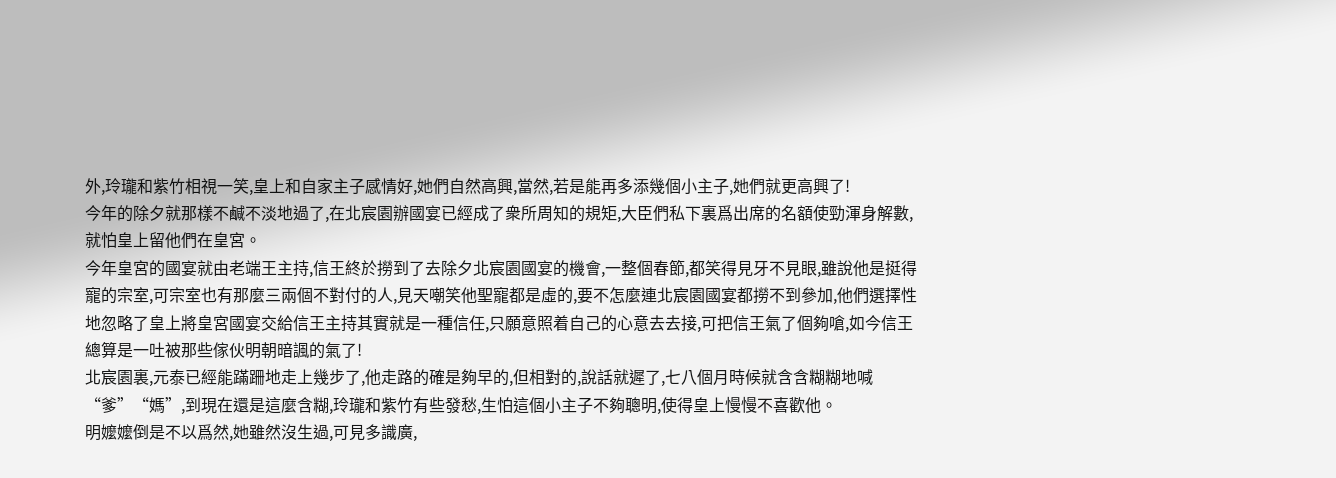外,玲瓏和紫竹相視一笑,皇上和自家主子感情好,她們自然高興,當然,若是能再多添幾個小主子,她們就更高興了!
今年的除夕就那樣不鹹不淡地過了,在北宸園辦國宴已經成了衆所周知的規矩,大臣們私下裏爲出席的名額使勁渾身解數,就怕皇上留他們在皇宮。
今年皇宮的國宴就由老端王主持,信王終於撈到了去除夕北宸園國宴的機會,一整個春節,都笑得見牙不見眼,雖說他是挺得寵的宗室,可宗室也有那麼三兩個不對付的人,見天嘲笑他聖寵都是虛的,要不怎麼連北宸園國宴都撈不到參加,他們選擇性地忽略了皇上將皇宮國宴交給信王主持其實就是一種信任,只願意照着自己的心意去去接,可把信王氣了個夠嗆,如今信王總算是一吐被那些傢伙明朝暗諷的氣了!
北宸園裏,元泰已經能蹣跚地走上幾步了,他走路的確是夠早的,但相對的,說話就遲了,七八個月時候就含含糊糊地喊“爹”“媽”,到現在還是這麼含糊,玲瓏和紫竹有些發愁,生怕這個小主子不夠聰明,使得皇上慢慢不喜歡他。
明嬤嬤倒是不以爲然,她雖然沒生過,可見多識廣,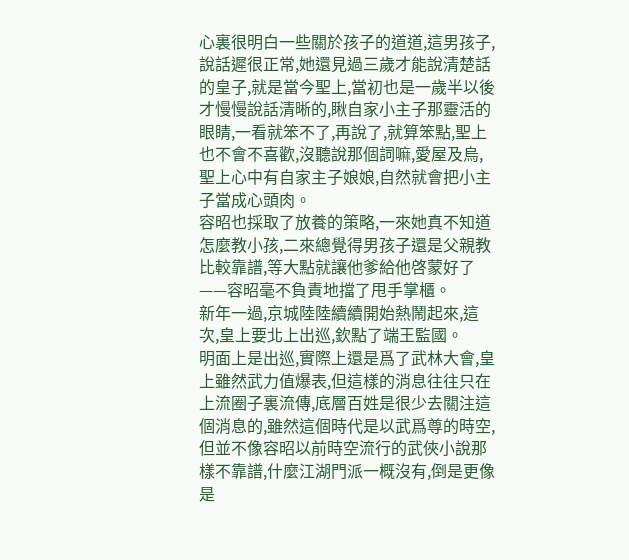心裏很明白一些關於孩子的道道,這男孩子,說話遲很正常,她還見過三歲才能說清楚話的皇子,就是當今聖上,當初也是一歲半以後才慢慢說話清晰的,瞅自家小主子那靈活的眼睛,一看就笨不了,再說了,就算笨點,聖上也不會不喜歡,沒聽說那個詞嘛,愛屋及烏,聖上心中有自家主子娘娘,自然就會把小主子當成心頭肉。
容昭也採取了放養的策略,一來她真不知道怎麼教小孩,二來總覺得男孩子還是父親教比較靠譜,等大點就讓他爹給他啓蒙好了——容昭毫不負責地擋了甩手掌櫃。
新年一過,京城陸陸續續開始熱鬧起來,這次,皇上要北上出巡,欽點了端王監國。
明面上是出巡,實際上還是爲了武林大會,皇上雖然武力值爆表,但這樣的消息往往只在上流圈子裏流傳,底層百姓是很少去關注這個消息的,雖然這個時代是以武爲尊的時空,但並不像容昭以前時空流行的武俠小說那樣不靠譜,什麼江湖門派一概沒有,倒是更像是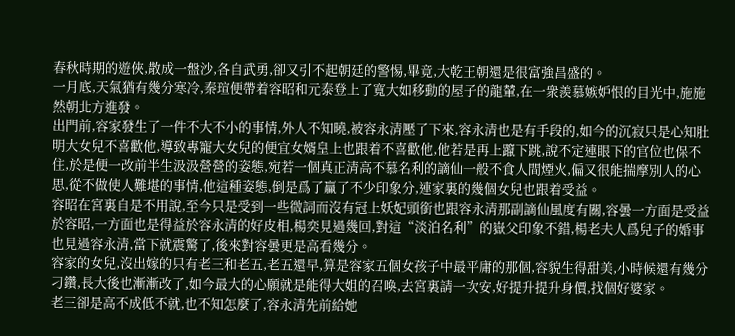春秋時期的遊俠,散成一盤沙,各自武勇,卻又引不起朝廷的警惕,畢竟,大乾王朝還是很富強昌盛的。
一月底,天氣猶有幾分寒冷,秦瑄便帶着容昭和元泰登上了寬大如移動的屋子的龍輦,在一衆羨慕嫉妒恨的目光中,施施然朝北方進發。
出門前,容家發生了一件不大不小的事情,外人不知曉,被容永清壓了下來,容永清也是有手段的,如今的沉寂只是心知肚明大女兒不喜歡他,導致專寵大女兒的便宜女婿皇上也跟着不喜歡他,他若是再上躥下跳,說不定連眼下的官位也保不住,於是便一改前半生汲汲營營的姿態,宛若一個真正清高不慕名利的謫仙一般不食人間煙火,偏又很能揣摩別人的心思,從不做使人難堪的事情,他這種姿態,倒是爲了贏了不少印象分,連家裏的幾個女兒也跟着受益。
容昭在宮裏自是不用說,至今只是受到一些微詞而沒有冠上妖妃頭銜也跟容永清那副謫仙風度有關,容曇一方面是受益於容昭,一方面也是得益於容永清的好皮相,楊奕見過幾回,對這“淡泊名利”的嶽父印象不錯,楊老夫人爲兒子的婚事也見過容永清,當下就震驚了,後來對容曇更是高看幾分。
容家的女兒,沒出嫁的只有老三和老五,老五還早,算是容家五個女孩子中最平庸的那個,容貌生得甜美,小時候還有幾分刁鑽,長大後也漸漸改了,如今最大的心願就是能得大姐的召喚,去宮裏請一次安,好提升提升身價,找個好婆家。
老三卻是高不成低不就,也不知怎麼了,容永清先前給她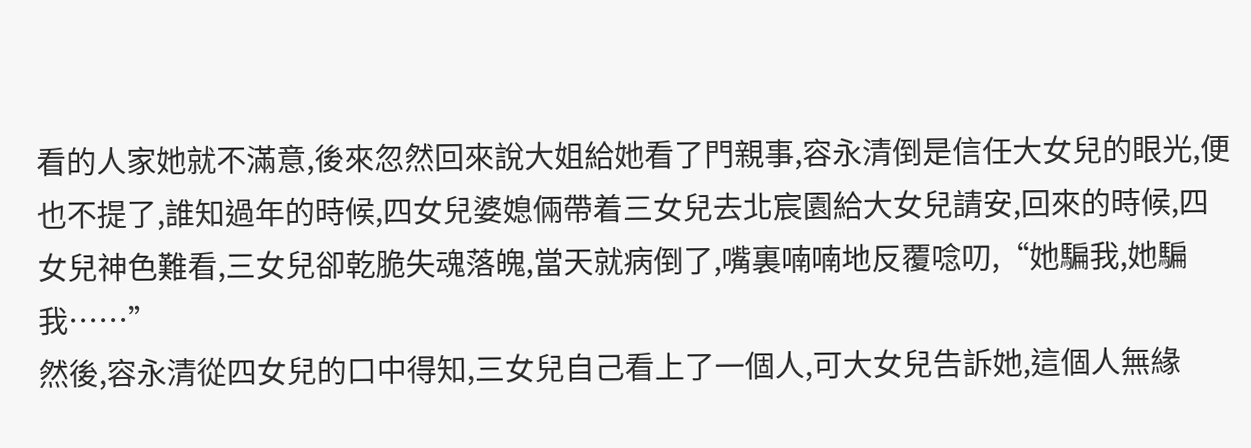看的人家她就不滿意,後來忽然回來說大姐給她看了門親事,容永清倒是信任大女兒的眼光,便也不提了,誰知過年的時候,四女兒婆媳倆帶着三女兒去北宸園給大女兒請安,回來的時候,四女兒神色難看,三女兒卻乾脆失魂落魄,當天就病倒了,嘴裏喃喃地反覆唸叨,“她騙我,她騙我……”
然後,容永清從四女兒的口中得知,三女兒自己看上了一個人,可大女兒告訴她,這個人無緣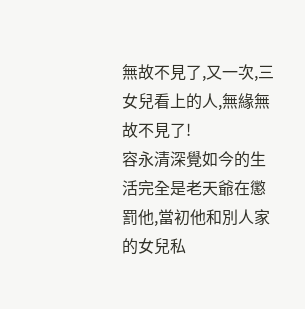無故不見了,又一次,三女兒看上的人,無緣無故不見了!
容永清深覺如今的生活完全是老天爺在懲罰他,當初他和別人家的女兒私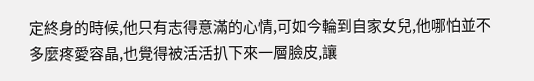定終身的時候,他只有志得意滿的心情,可如今輪到自家女兒,他哪怕並不多麼疼愛容晶,也覺得被活活扒下來一層臉皮,讓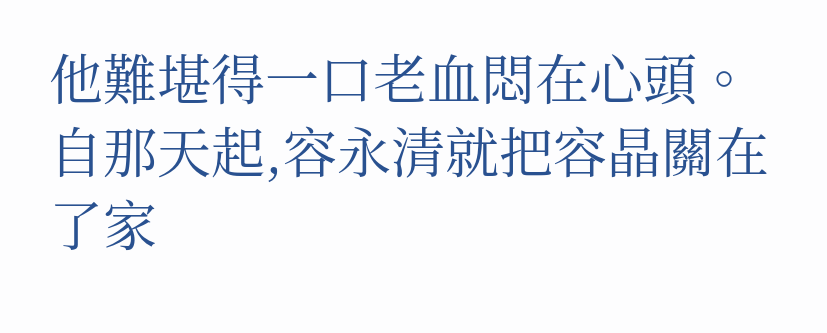他難堪得一口老血悶在心頭。
自那天起,容永清就把容晶關在了家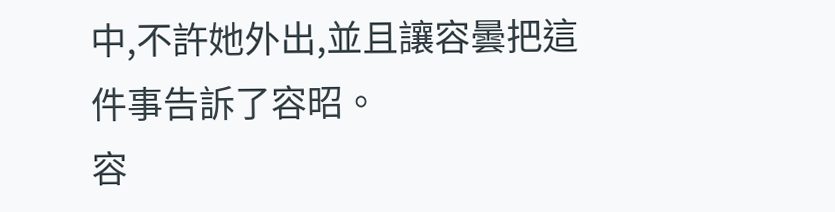中,不許她外出,並且讓容曇把這件事告訴了容昭。
容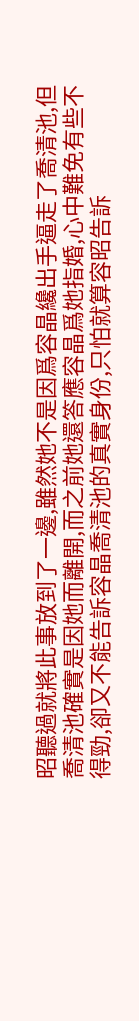昭聽過就將此事放到了一邊,雖然她不是因爲容晶纔出手逼走了喬清池,但喬清池確實是因她而離開,而之前她還答應容晶爲她指婚,心中難免有些不得勁,卻又不能告訴容晶喬清池的真實身份,只怕就算容昭告訴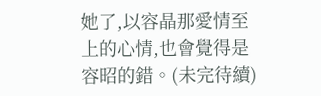她了,以容晶那愛情至上的心情,也會覺得是容昭的錯。(未完待續)